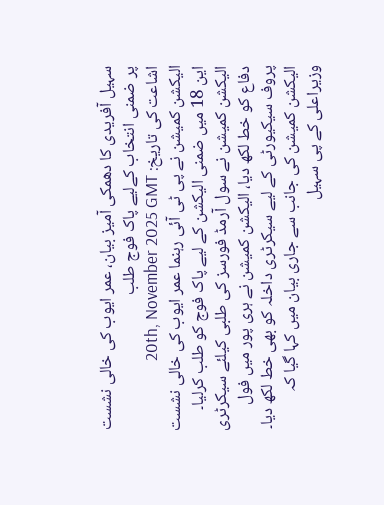سہیل آفریدی کا دھمکی آمیز بیان، عمر ایوب کی خالی نشست پر ضمنی انتخاب کےلیے پاک فوج طلب
اشاعت کی تاریخ: 20th, November 2025 GMT
الیکشن کمیشن نے پی ٹی آئی رہنما عمر ایوب کی خالی نشست این 18 میں ضمنی الیکشن کے لیے پاک فوج کو طلب کرلیا۔
الیکشن کمیشن نے سول آرمڈ فورسز کی طلبی کیلئے سیکرٹری دفاع کو خط لکھ دیا، الیکشن کمیشن نے ہری پور میں فول پروف سیکیورٹی کے لیے سیکرٹری داخلہ کو بھی خط لکھ دیا۔
الیکشن کمیشن کی جانب سے جاری بیان میں کہا گیا کہ وزیراعلی کے پی سہیل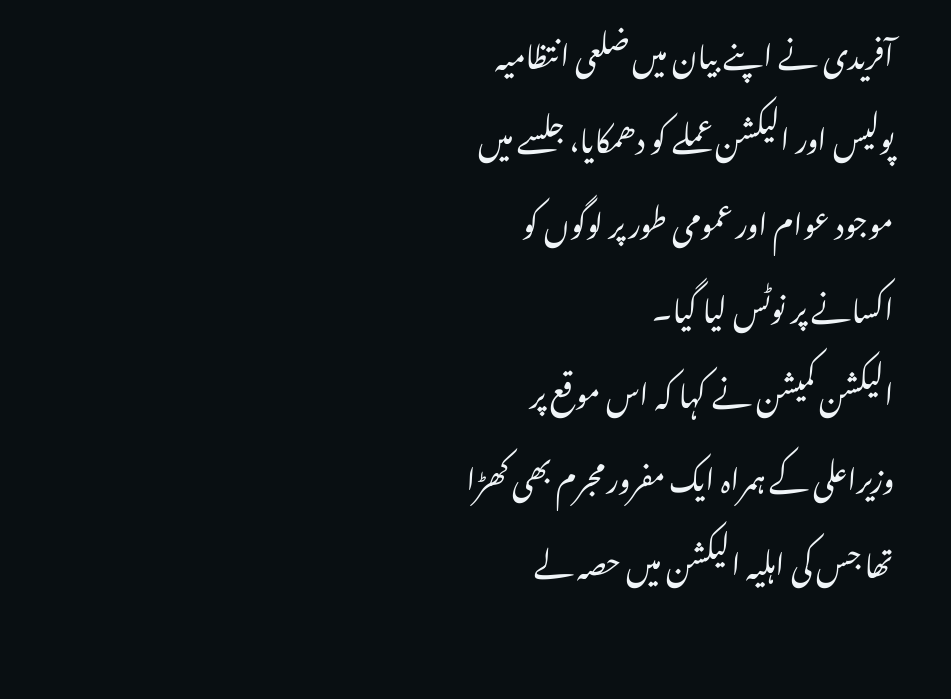آفریدی نے اپنے بیان میں ضلعی انتظامیہ پولیس اور الیکشن عملے کو دھمکایا، جلسے میں موجود عوام اور عمومی طور پر لوگوں کو اکسانے پر نوٹس لیا گیا۔
الیکشن کمیشن نے کہا کہ اس موقع پر وزیراعلی کے ہمراہ ایک مفرور مجرم بھی کھڑا تھا جس کی اہلیہ الیکشن میں حصہ لے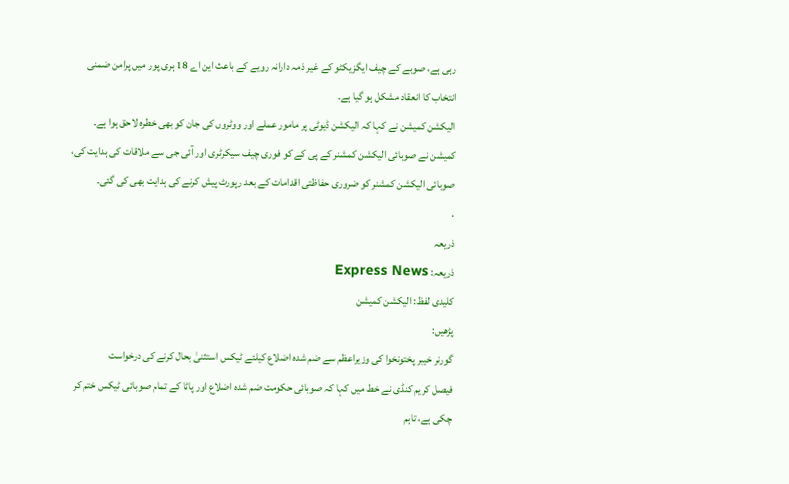رہی ہے، صوبے کے چیف ایگزیکٹو کے غیر ذمہ دارانہ رویے کے باعث این اے 18 ہری پور میں پرامن ضمنی انتخاب کا انعقاد مشکل ہو گیا ہے۔
الیکشن کمیشن نے کہا کہ الیکشن ڈیوٹی پر مامور عملے اور ووٹروں کی جان کو بھی خطرہ لاحق ہوا ہے۔
کمیشن نے صوبائی الیکشن کمشنر کے پی کے کو فوری چیف سیکرٹری اور آئی جی سے ملاقات کی ہدایت کی، صوبائی الیکشن کمشنر کو ضروری حفاظتی اقدامات کے بعد رپورٹ پیش کرنے کی ہدایت بھی کی گئی۔
.
ذریعہ
ذریعہ: Express News
کلیدی لفظ: الیکشن کمیشن
پڑھیں:
گورنر خیبر پختونخوا کی وزیراعظم سے ضم شدہ اضلاع کیلئے ٹیکس استثنیٰ بحال کرنے کی درخواست
فیصل کریم کنڈی نے خط میں کہا کہ صوبائی حکومت ضم شدہ اضلاع اور پاٹا کے تمام صوبائی ٹیکس ختم کر چکی ہے، تاہم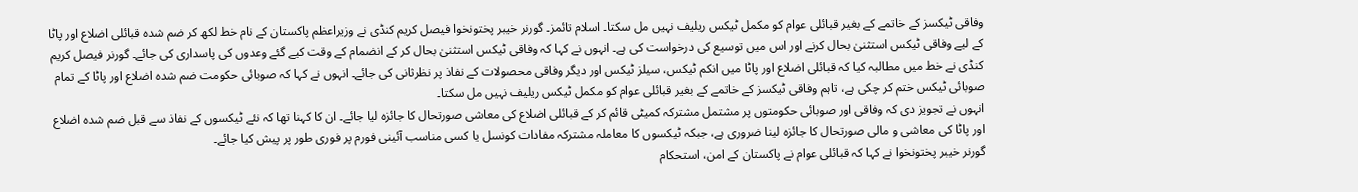وفاقی ٹیکسز کے خاتمے کے بغیر قبائلی عوام کو مکمل ٹیکس ریلیف نہیں مل سکتا۔ اسلام تائمز۔ گورنر خیبر پختونخوا فیصل کریم کنڈی نے وزیراعظم پاکستان کے نام خط لکھ کر ضم شدہ قبائلی اضلاع اور پاٹا کے لیے وفاقی ٹیکس استثنیٰ بحال کرنے اور اس میں توسیع کی درخواست کی ہے۔ انہوں نے کہا کہ وفاقی ٹیکس استثنیٰ بحال کر کے انضمام کے وقت کیے گئے وعدوں کی پاسداری کی جائے۔ گورنر فیصل کریم کنڈی نے خط میں مطالبہ کیا کہ قبائلی اضلاع اور پاٹا میں انکم ٹیکس، سیلز ٹیکس اور دیگر وفاقی محصولات کے نفاذ پر نظرثانی کی جائے۔ انہوں نے کہا کہ صوبائی حکومت ضم شدہ اضلاع اور پاٹا کے تمام صوبائی ٹیکس ختم کر چکی ہے، تاہم وفاقی ٹیکسز کے خاتمے کے بغیر قبائلی عوام کو مکمل ٹیکس ریلیف نہیں مل سکتا۔
انہوں نے تجویز دی کہ وفاقی اور صوبائی حکومتوں پر مشتمل مشترکہ کمیٹی قائم کر کے قبائلی اضلاع کی معاشی صورتحال کا جائزہ لیا جائے۔ ان کا کہنا تھا کہ نئے ٹیکسوں کے نفاذ سے قبل ضم شدہ اضلاع اور پاٹا کی معاشی و مالی صورتحال کا جائزہ لینا ضروری ہے، جبکہ ٹیکسوں کا معاملہ مشترکہ مفادات کونسل یا کسی مناسب آئینی فورم پر فوری طور پر پیش کیا جائے۔
گورنر خیبر پختونخوا نے کہا کہ قبائلی عوام نے پاکستان کے امن، استحکام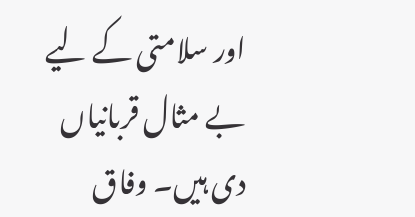اور سلامتی کے لیے بے مثال قربانیاں دی ہیں۔ وفاق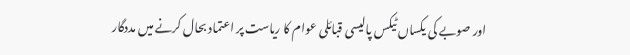اور صوبے کی یکساں ٹیکس پالیسی قبائلی عوام کا ریاست پر اعتماد بحال کرنے میں مددگار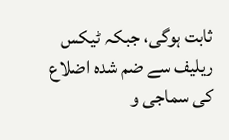ثابت ہوگی، جبکہ ٹیکس ریلیف سے ضم شدہ اضلاع کی سماجی و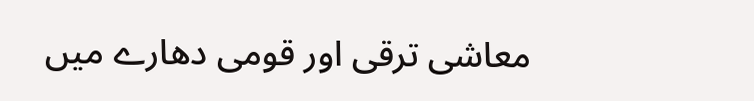معاشی ترقی اور قومی دھارے میں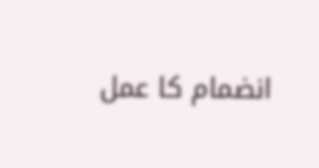انضمام کا عمل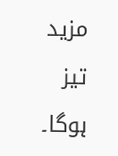مزید تیز ہوگا۔